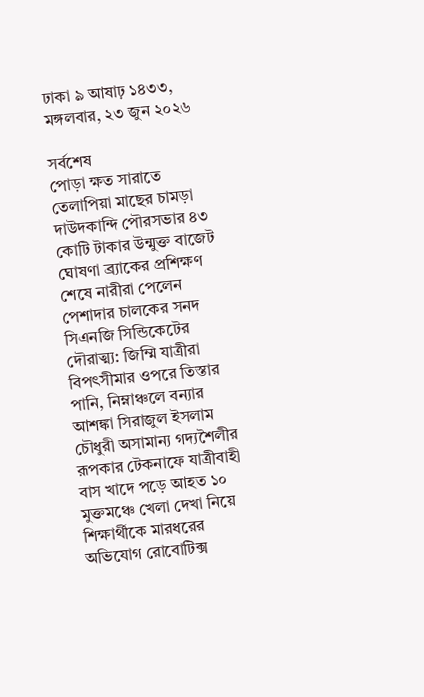ঢাকা ৯ আষাঢ় ১৪৩৩, মঙ্গলবার, ২৩ জুন ২০২৬

সর্বশেষ
পোড়া ক্ষত সারাতে তেলাপিয়া মাছের চামড়া দাউদকান্দি পৌরসভার ৪৩ কোটি টাকার উন্মুক্ত বাজেট ঘোষণা ব্র্যাকের প্রশিক্ষণ শেষে নারীরা পেলেন পেশাদার চালকের সনদ সিএনজি সিন্ডিকেটের দৌরাত্ম্য: জিম্মি যাত্রীরা বিপৎসীমার ওপরে তিস্তার পানি, নিম্নাঞ্চলে বন্যার আশঙ্কা সিরাজুল ইসলাম চৌধুরী অসামান্য গদ্যশৈলীর রূপকার টেকনাফে যাত্রীবাহী বাস খাদে পড়ে আহত ১০ মুক্তমঞ্চে খেলা দেখা নিয়ে শিক্ষার্থীকে মারধরের অভিযোগ রোবোটিক্স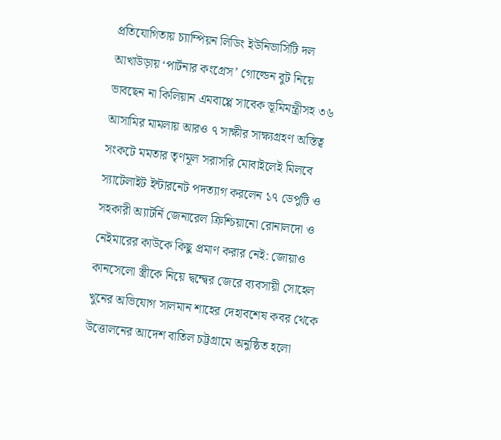প্রতিযোগিতায় চ‍্যাম্পিয়ন লিডিং ইউনিভার্সিটি দল আখাউড়ায় ‘পার্টনার কংগ্রেস’ গোল্ডেন বুট নিয়ে ভাবছেন না কিলিয়ান এমবাপ্পে সাবেক ভূমিমন্ত্রীসহ ৩৬ আসামির মামলায় আরও ৭ সাক্ষীর সাক্ষ্যগ্রহণ অস্তিত্ব সংকটে মমতার তৃণমূল সরাসরি মোবাইলেই মিলবে স্যাটেলাইট ইন্টারনেট পদত্যাগ করলেন ১৭ ডেপুটি ও সহকারী অ্যাটর্নি জেনারেল ক্রিশ্চিয়ানো রোনালদো ও নেইমারের কাউকে কিছু প্রমাণ করার নেই: জোয়াও কানসেলো স্ত্রীকে নিয়ে দ্বন্দ্বের জেরে ব্যবসায়ী সোহেল খুনের অভিযোগ সালমান শাহের দেহাবশেষ কবর থেকে উত্তোলনের আদেশ বাতিল চট্টগ্রামে অনুষ্ঠিত হলো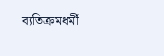ব্যতিক্রমধর্মী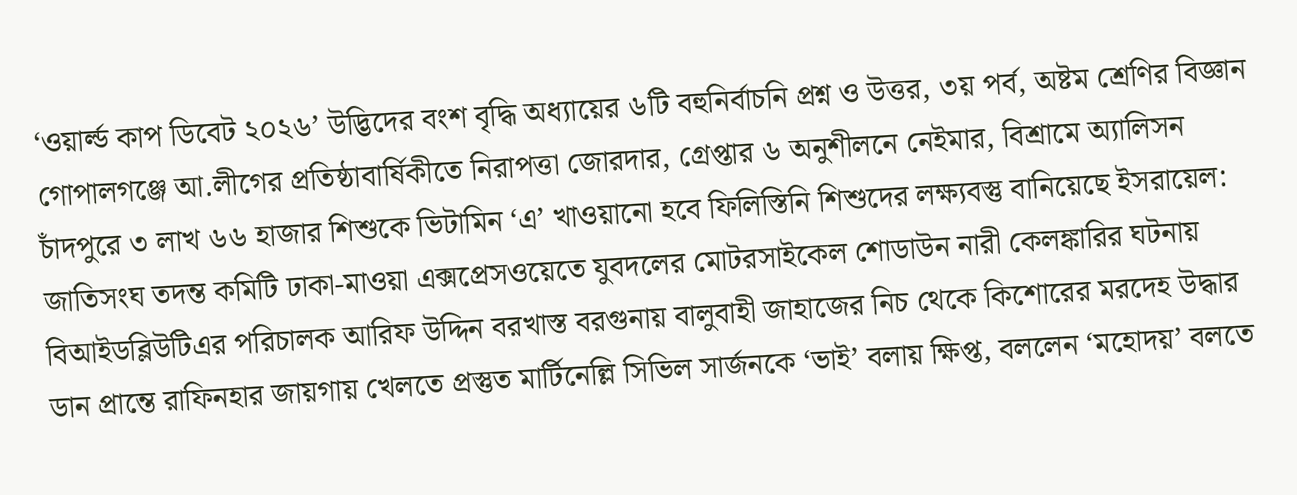‘ওয়ার্ল্ড কাপ ডিবেট ২০২৬’ উদ্ভিদের বংশ বৃদ্ধি অধ্যায়ের ৬টি বহুনির্বাচনি প্রশ্ন ও উত্তর, ৩য় পর্ব, অষ্টম শ্রেণির বিজ্ঞান গোপালগঞ্জে আ.লীগের প্রতিষ্ঠাবার্ষিকীতে নিরাপত্তা জোরদার, গ্রেপ্তার ৬ অনুশীলনে নেইমার, বিশ্রামে অ্যালিসন চাঁদপুরে ৩ লাখ ৬৬ হাজার শিশুকে ভিটামিন ‘এ’ খাওয়ানো হবে ফিলিস্তিনি শিশুদের লক্ষ্যবস্তু বানিয়েছে ইসরায়েল: জাতিসংঘ তদন্ত কমিটি ঢাকা-মাওয়া এক্সপ্রেসওয়েতে যুবদলের মোটরসাইকেল শোডাউন নারী কেলঙ্কারির ঘটনায় বিআইডব্লিউটিএর পরিচালক আরিফ উদ্দিন বরখাস্ত বরগুনায় বালুবাহী জাহাজের নিচ থেকে কিশোরের মরদেহ উদ্ধার ডান প্রান্তে রাফিনহার জায়গায় খেলতে প্রস্তুত মার্টিনেল্লি সিভিল সার্জনকে ‘ভাই’ বলায় ক্ষিপ্ত, বললেন ‘মহোদয়’ বলতে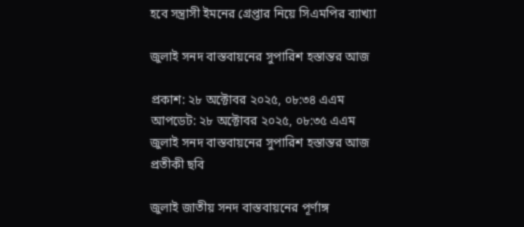হবে সন্ত্রাসী ইমনের গ্রেপ্তার নিয়ে সিএমপির ব্যাখ্যা

জুলাই সনদ বাস্তবায়নের সুপারিশ হস্তান্তর আজ

প্রকাশ: ২৮ অক্টোবর ২০২৫, ০৮:৩৪ এএম
আপডেট: ২৮ অক্টোবর ২০২৫, ০৮:৩৫ এএম
জুলাই সনদ বাস্তবায়নের সুপারিশ হস্তান্তর আজ
প্রতীকী ছবি

জুলাই জাতীয় সনদ বাস্তবায়নের পূর্ণাঙ্গ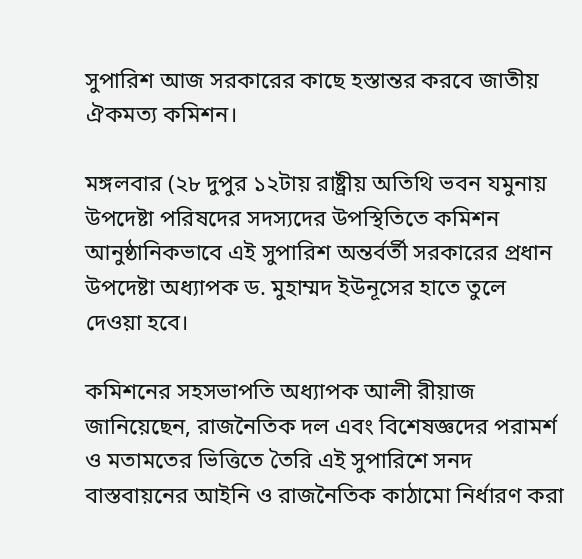সুপারিশ আজ সরকারের কাছে হস্তান্তর করবে জাতীয় ঐকমত্য কমিশন।

মঙ্গলবার (২৮ দুপুর ১২টায় রাষ্ট্রীয় অতিথি ভবন যমুনায় উপদেষ্টা পরিষদের সদস্যদের উপস্থিতিতে কমিশন আনুষ্ঠানিকভাবে এই সুপারিশ অন্তর্বর্তী সরকারের প্রধান উপদেষ্টা অধ্যাপক ড. মুহাম্মদ ইউনূসের হাতে তুলে দেওয়া হবে।

কমিশনের সহসভাপতি অধ্যাপক আলী রীয়াজ জানিয়েছেন, রাজনৈতিক দল এবং বিশেষজ্ঞদের পরামর্শ ও মতামতের ভিত্তিতে তৈরি এই সুপারিশে সনদ বাস্তবায়নের আইনি ও রাজনৈতিক কাঠামো নির্ধারণ করা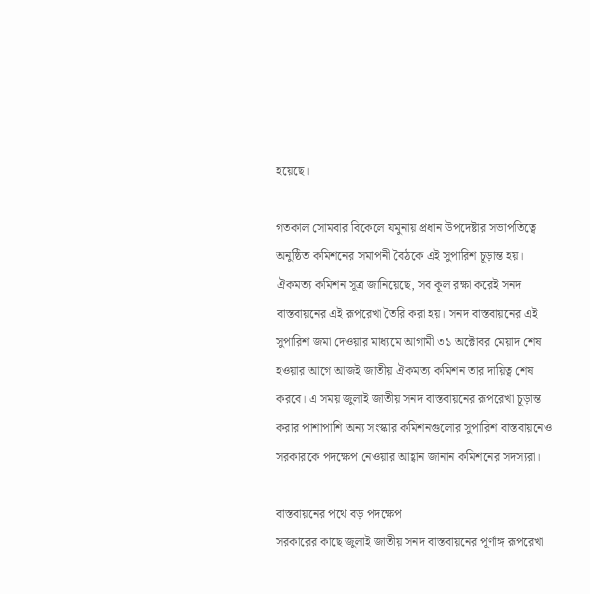হয়েছে।

গতকাল সোমবার বিকেলে যমুনায় প্রধান উপদেষ্টার সভাপতিত্বে অনুষ্ঠিত কমিশনের সমাপনী বৈঠকে এই সুপারিশ চূড়ান্ত হয়। ঐকমত্য কমিশন সূত্র জানিয়েছে, সব কূল রক্ষা করেই সনদ বাস্তবায়নের এই রূপরেখা তৈরি করা হয়। সনদ বাস্তবায়নের এই সুপারিশ জমা দেওয়ার মাধ্যমে আগামী ৩১ অক্টোবর মেয়াদ শেষ হওয়ার আগে আজই জাতীয় ঐকমত্য কমিশন তার দায়িত্ব শেষ করবে। এ সময় জুলাই জাতীয় সনদ বাস্তবায়নের রূপরেখা চূড়ান্ত করার পাশাপাশি অন্য সংস্কার কমিশনগুলোর সুপারিশ বাস্তবায়নেও সরকারকে পদক্ষেপ নেওয়ার আহ্বান জানান কমিশনের সদস্যরা।

বাস্তবায়নের পথে বড় পদক্ষেপ
সরকারের কাছে জুলাই জাতীয় সনদ বাস্তবায়নের পূর্ণাঙ্গ রূপরেখা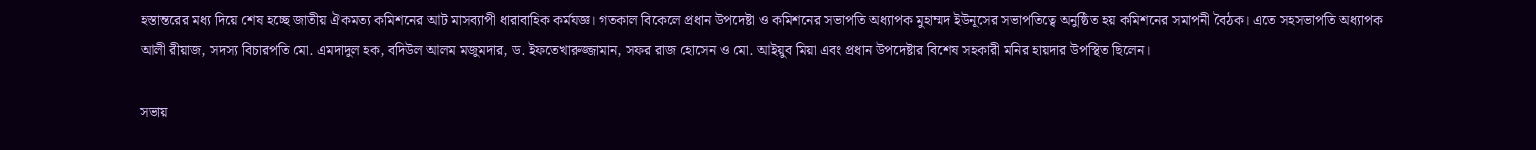হস্তান্তরের মধ্য দিয়ে শেষ হচ্ছে জাতীয় ঐকমত্য কমিশনের আট মাসব্যাপী ধারাবাহিক কর্মযজ্ঞ। গতকাল বিকেলে প্রধান উপদেষ্টা ও কমিশনের সভাপতি অধ্যাপক মুহাম্মদ ইউনূসের সভাপতিত্বে অনুষ্ঠিত হয় কমিশনের সমাপনী বৈঠক। এতে সহসভাপতি অধ্যাপক আলী রীয়াজ, সদস্য বিচারপতি মো. এমদাদুল হক, বদিউল আলম মজুমদার, ড. ইফতেখারুজ্জামান, সফর রাজ হোসেন ও মো. আইয়ুব মিয়া এবং প্রধান উপদেষ্টার বিশেষ সহকারী মনির হায়দার উপস্থিত ছিলেন।

সভায়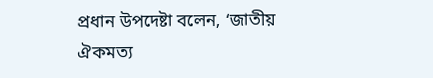প্রধান উপদেষ্টা বলেন, ‘জাতীয় ঐকমত্য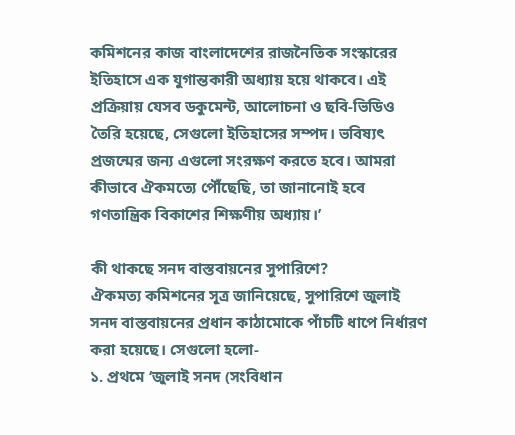কমিশনের কাজ বাংলাদেশের রাজনৈতিক সংস্কারের ইতিহাসে এক যুগান্তকারী অধ্যায় হয়ে থাকবে। এই প্রক্রিয়ায় যেসব ডকুমেন্ট, আলোচনা ও ছবি-ভিডিও তৈরি হয়েছে, সেগুলো ইতিহাসের সম্পদ। ভবিষ্যৎ প্রজন্মের জন্য এগুলো সংরক্ষণ করতে হবে। আমরা কীভাবে ঐকমত্যে পৌঁছেছি, তা জানানোই হবে গণতান্ত্রিক বিকাশের শিক্ষণীয় অধ্যায়।’

কী থাকছে সনদ বাস্তবায়নের সুপারিশে?
ঐকমত্য কমিশনের সূত্র জানিয়েছে, সুপারিশে জুলাই সনদ বাস্তবায়নের প্রধান কাঠামোকে পাঁচটি ধাপে নির্ধারণ করা হয়েছে। সেগুলো হলো-
১. প্রথমে ‘জুলাই সনদ (সংবিধান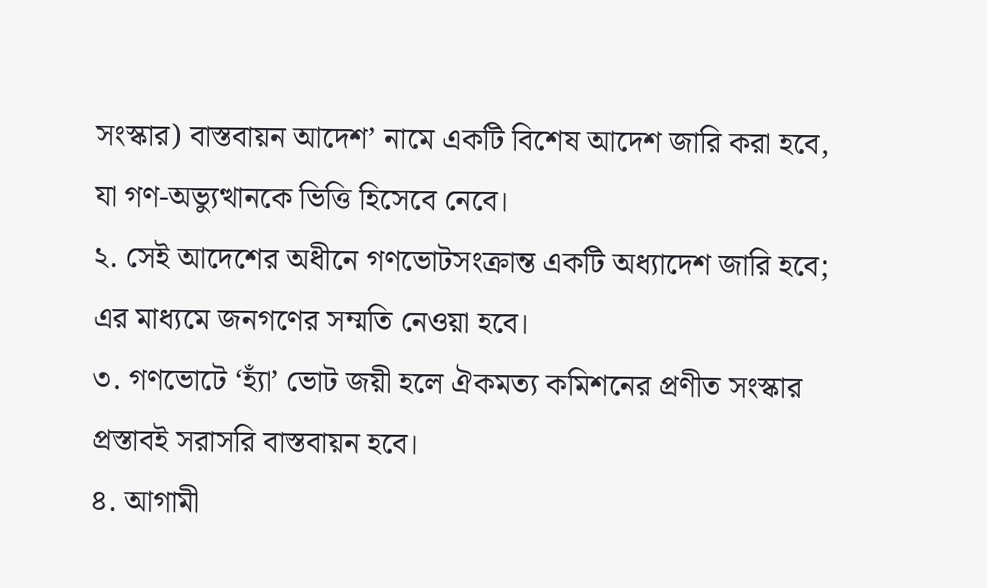সংস্কার) বাস্তবায়ন আদেশ’ নামে একটি বিশেষ আদেশ জারি করা হবে, যা গণ-অভ্যুত্থানকে ভিত্তি হিসেবে নেবে।
২. সেই আদেশের অধীনে গণভোটসংক্রান্ত একটি অধ্যাদেশ জারি হবে; এর মাধ্যমে জনগণের সম্মতি নেওয়া হবে।
৩. গণভোটে ‘হ্যাঁ’ ভোট জয়ী হলে ঐকমত্য কমিশনের প্রণীত সংস্কার প্রস্তাবই সরাসরি বাস্তবায়ন হবে।
৪. আগামী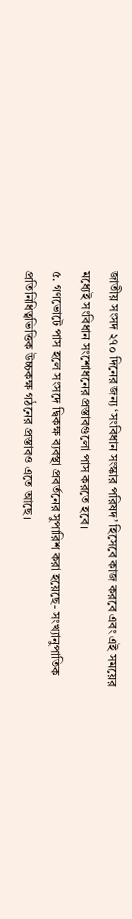জাতীয় সংসদ ২৭০ দিনের জন্য ‘সংবিধান সংস্কার পরিষদ’ হিসেবে কাজ করবে এবং এই সময়ের মধ্যেই সংবিধান সংশোধনের প্রস্তাবগুলো পাস করতে হবে।
৫. গণভোটে পাস হলে সংসদে দ্বিকক্ষ ব্যবস্থা প্রবর্তনের সুপারিশ করা হয়েছে- সংখ্যানুপাতিক প্রতিনিধিত্বভিত্তিক উচ্চকক্ষ গঠনের প্রস্তাবও এতে আছে।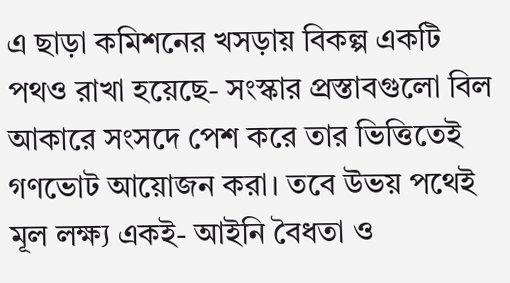এ ছাড়া কমিশনের খসড়ায় বিকল্প একটি পথও রাখা হয়েছে- সংস্কার প্রস্তাবগুলো বিল আকারে সংসদে পেশ করে তার ভিত্তিতেই গণভোট আয়োজন করা। তবে উভয় পথেই মূল লক্ষ্য একই- আইনি বৈধতা ও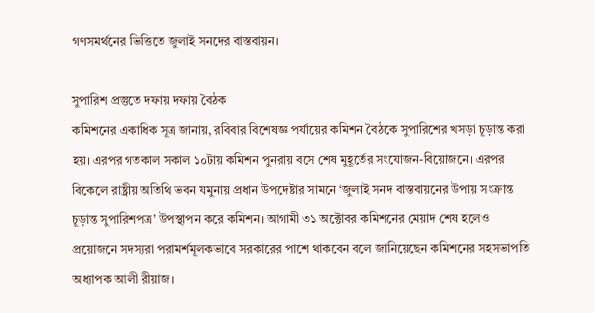গণসমর্থনের ভিত্তিতে জুলাই সনদের বাস্তবায়ন।

সুপারিশ প্রস্তুতে দফায় দফায় বৈঠক
কমিশনের একাধিক সূত্র জানায়, রবিবার বিশেষজ্ঞ পর্যায়ের কমিশন বৈঠকে সুপারিশের খসড়া চূড়ান্ত করা হয়। এরপর গতকাল সকাল ১০টায় কমিশন পুনরায় বসে শেষ মুহূর্তের সংযোজন-বিয়োজনে। এরপর বিকেলে রাষ্ট্রীয় অতিথি ভবন যমুনায় প্রধান উপদেষ্টার সামনে ‘জুলাই সনদ বাস্তবায়নের উপায় সংক্রান্ত চূড়ান্ত সুপারিশপত্র’ উপস্থাপন করে কমিশন। আগামী ৩১ অক্টোবর কমিশনের মেয়াদ শেষ হলেও প্রয়োজনে সদস্যরা পরামর্শমূলকভাবে সরকারের পাশে থাকবেন বলে জানিয়েছেন কমিশনের সহসভাপতি অধ্যাপক আলী রীয়াজ।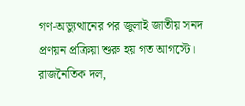গণ-অভ্যুত্থানের পর জুলাই জাতীয় সনদ প্রণয়ন প্রক্রিয়া শুরু হয় গত আগস্টে। রাজনৈতিক দল,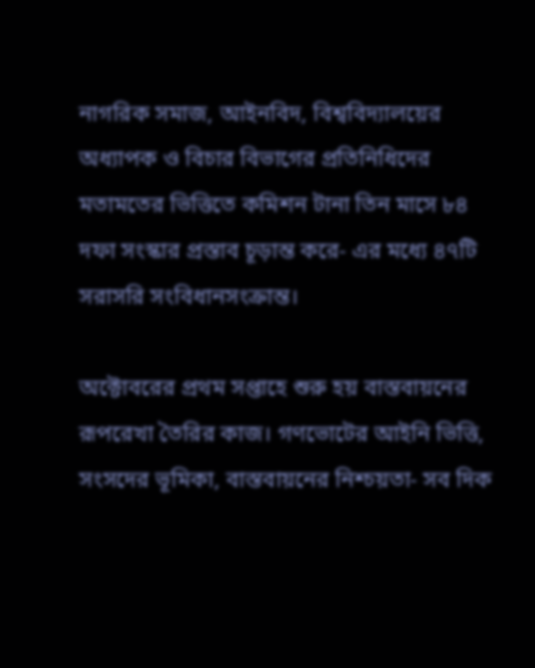নাগরিক সমাজ, আইনবিদ, বিশ্ববিদ্যালয়ের অধ্যাপক ও বিচার বিভাগের প্রতিনিধিদের মতামতের ভিত্তিতে কমিশন টানা তিন মাসে ৮৪ দফা সংস্কার প্রস্তাব চূড়ান্ত করে- এর মধ্যে ৪৭টি সরাসরি সংবিধানসংক্রান্ত।

অক্টোবরের প্রথম সপ্তাহে শুরু হয় বাস্তবায়নের রূপরেখা তৈরির কাজ। গণভোটের আইনি ভিত্তি, সংসদের ভূমিকা, বাস্তবায়নের নিশ্চয়তা- সব দিক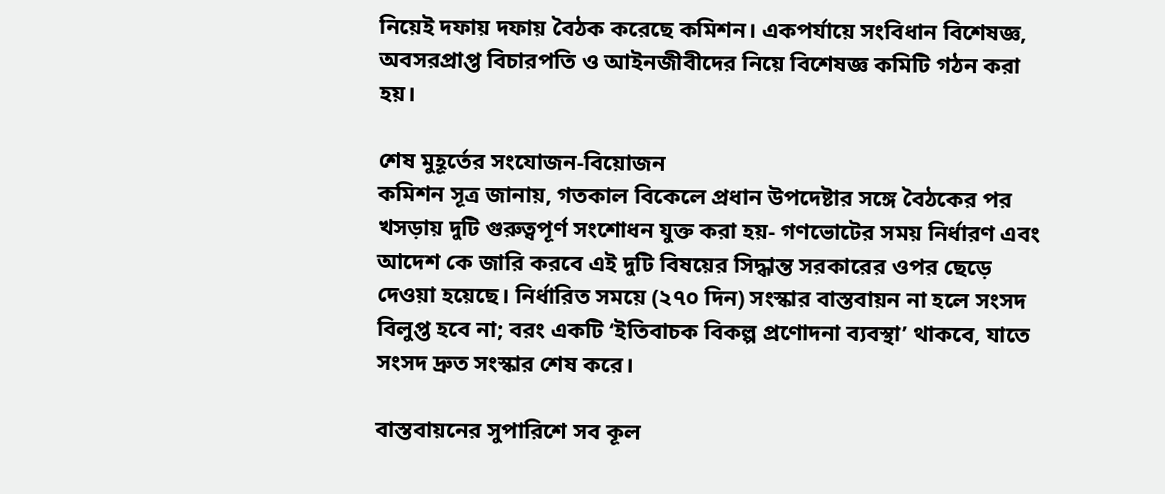নিয়েই দফায় দফায় বৈঠক করেছে কমিশন। একপর্যায়ে সংবিধান বিশেষজ্ঞ, অবসরপ্রাপ্ত বিচারপতি ও আইনজীবীদের নিয়ে বিশেষজ্ঞ কমিটি গঠন করা হয়।

শেষ মুহূর্তের সংযোজন-বিয়োজন
কমিশন সূত্র জানায়, গতকাল বিকেলে প্রধান উপদেষ্টার সঙ্গে বৈঠকের পর খসড়ায় দুটি গুরুত্বপূর্ণ সংশোধন যুক্ত করা হয়- গণভোটের সময় নির্ধারণ এবং আদেশ কে জারি করবে এই দুটি বিষয়ের সিদ্ধান্ত সরকারের ওপর ছেড়ে দেওয়া হয়েছে। নির্ধারিত সময়ে (২৭০ দিন) সংস্কার বাস্তবায়ন না হলে সংসদ বিলুপ্ত হবে না; বরং একটি ‘ইতিবাচক বিকল্প প্রণোদনা ব্যবস্থা’ থাকবে, যাতে সংসদ দ্রুত সংস্কার শেষ করে।

বাস্তবায়নের সুপারিশে সব কূল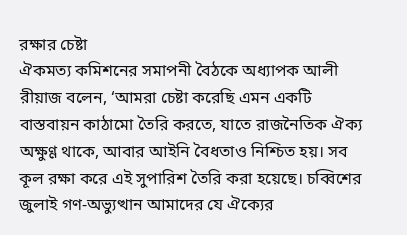রক্ষার চেষ্টা
ঐকমত্য কমিশনের সমাপনী বৈঠকে অধ্যাপক আলী রীয়াজ বলেন, ‘আমরা চেষ্টা করেছি এমন একটি বাস্তবায়ন কাঠামো তৈরি করতে, যাতে রাজনৈতিক ঐক্য অক্ষুণ্ণ থাকে, আবার আইনি বৈধতাও নিশ্চিত হয়। সব কূল রক্ষা করে এই সুপারিশ তৈরি করা হয়েছে। চব্বিশের জুলাই গণ-অভ্যুত্থান আমাদের যে ঐক্যের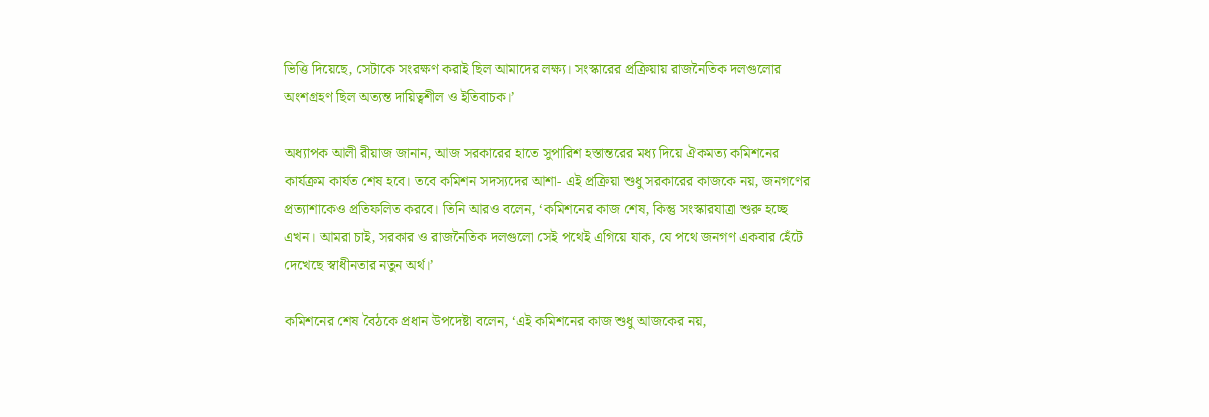ভিত্তি দিয়েছে, সেটাকে সংরক্ষণ করাই ছিল আমাদের লক্ষ্য। সংস্কারের প্রক্রিয়ায় রাজনৈতিক দলগুলোর অংশগ্রহণ ছিল অত্যন্ত দায়িত্বশীল ও ইতিবাচক।’

অধ্যাপক আলী রীয়াজ জানান, আজ সরকারের হাতে সুপারিশ হস্তান্তরের মধ্য দিয়ে ঐকমত্য কমিশনের কার্যক্রম কার্যত শেষ হবে। তবে কমিশন সদস্যদের আশা- এই প্রক্রিয়া শুধু সরকারের কাজকে নয়, জনগণের প্রত্যাশাকেও প্রতিফলিত করবে। তিনি আরও বলেন, ‘কমিশনের কাজ শেষ, কিন্তু সংস্কারযাত্রা শুরু হচ্ছে এখন। আমরা চাই, সরকার ও রাজনৈতিক দলগুলো সেই পথেই এগিয়ে যাক, যে পথে জনগণ একবার হেঁটে দেখেছে স্বাধীনতার নতুন অর্থ।’

কমিশনের শেষ বৈঠকে প্রধান উপদেষ্টা বলেন, ‘এই কমিশনের কাজ শুধু আজকের নয়,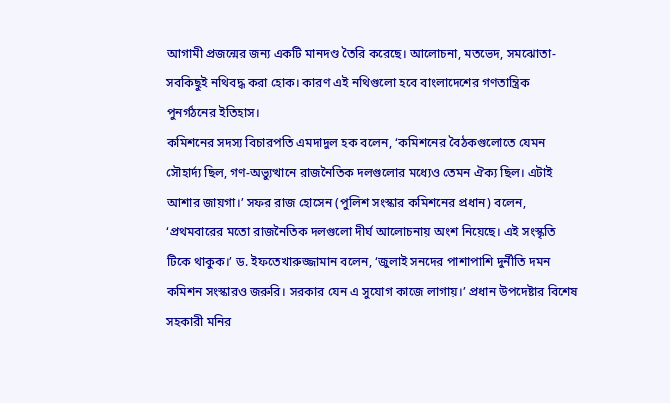আগামী প্রজন্মের জন্য একটি মানদণ্ড তৈরি করেছে। আলোচনা, মতভেদ, সমঝোতা- সবকিছুই নথিবদ্ধ করা হোক। কারণ এই নথিগুলো হবে বাংলাদেশের গণতান্ত্রিক পুনর্গঠনের ইতিহাস।
কমিশনের সদস্য বিচারপতি এমদাদুল হক বলেন, ‘কমিশনের বৈঠকগুলোতে যেমন সৌহার্দ্য ছিল, গণ-অভ্যুত্থানে রাজনৈতিক দলগুলোর মধ্যেও তেমন ঐক্য ছিল। এটাই আশার জায়গা।’ সফর রাজ হোসেন (পুলিশ সংস্কার কমিশনের প্রধান) বলেন, ‘প্রথমবারের মতো রাজনৈতিক দলগুলো দীর্ঘ আলোচনায় অংশ নিয়েছে। এই সংস্কৃতি টিকে থাকুক।’ ড. ইফতেখারুজ্জামান বলেন, ‘জুলাই সনদের পাশাপাশি দুর্নীতি দমন কমিশন সংস্কারও জরুরি। সরকার যেন এ সুযোগ কাজে লাগায়।’ প্রধান উপদেষ্টার বিশেষ সহকারী মনির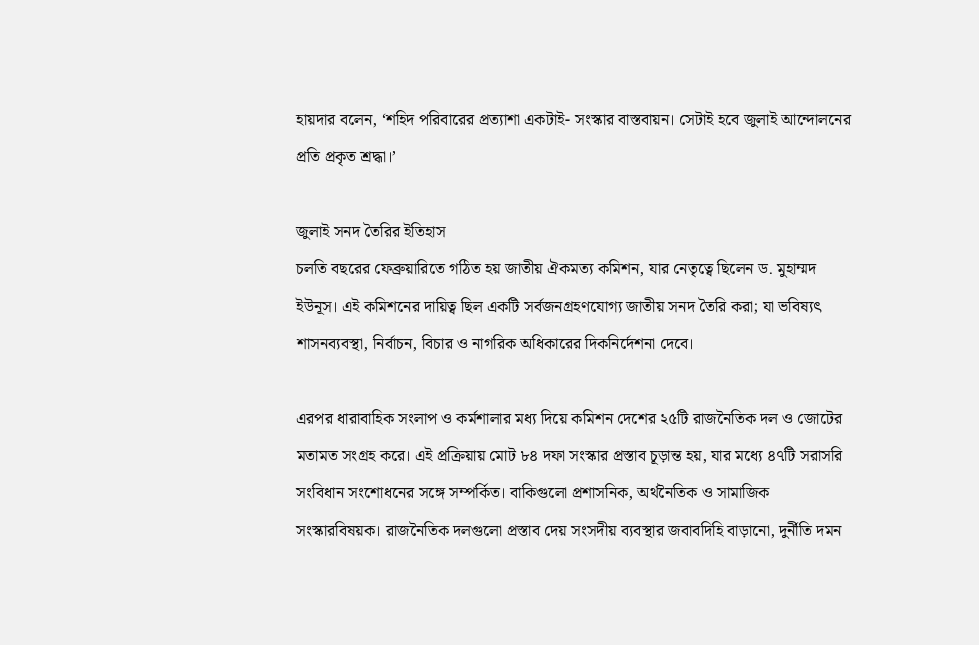হায়দার বলেন, ‘শহিদ পরিবারের প্রত্যাশা একটাই- সংস্কার বাস্তবায়ন। সেটাই হবে জুলাই আন্দোলনের প্রতি প্রকৃত শ্রদ্ধা।’

জুলাই সনদ তৈরির ইতিহাস
চলতি বছরের ফেব্রুয়ারিতে গঠিত হয় জাতীয় ঐকমত্য কমিশন, যার নেতৃত্বে ছিলেন ড. মুহাম্মদ ইউনূস। এই কমিশনের দায়িত্ব ছিল একটি সর্বজনগ্রহণযোগ্য জাতীয় সনদ তৈরি করা; যা ভবিষ্যৎ শাসনব্যবস্থা, নির্বাচন, বিচার ও নাগরিক অধিকারের দিকনির্দেশনা দেবে।

এরপর ধারাবাহিক সংলাপ ও কর্মশালার মধ্য দিয়ে কমিশন দেশের ২৫টি রাজনৈতিক দল ও জোটের মতামত সংগ্রহ করে। এই প্রক্রিয়ায় মোট ৮৪ দফা সংস্কার প্রস্তাব চূড়ান্ত হয়, যার মধ্যে ৪৭টি সরাসরি সংবিধান সংশোধনের সঙ্গে সম্পর্কিত। বাকিগুলো প্রশাসনিক, অর্থনৈতিক ও সামাজিক সংস্কারবিষয়ক। রাজনৈতিক দলগুলো প্রস্তাব দেয় সংসদীয় ব্যবস্থার জবাবদিহি বাড়ানো, দুর্নীতি দমন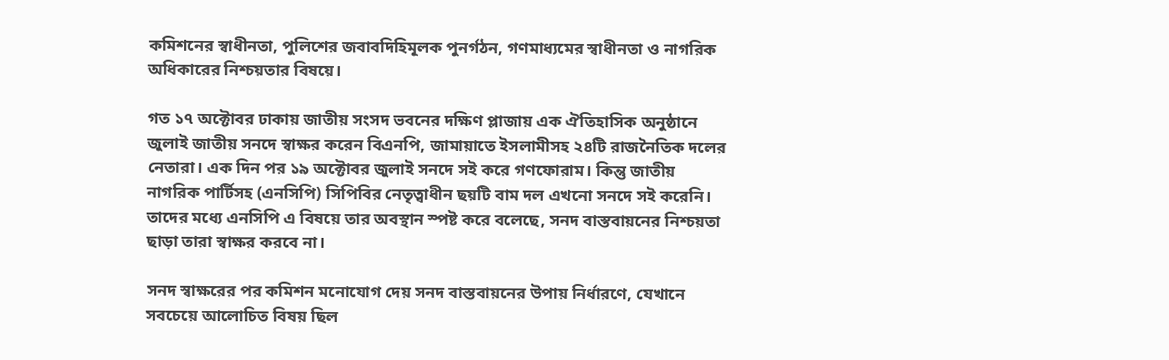কমিশনের স্বাধীনতা, পুলিশের জবাবদিহিমূলক পুনর্গঠন, গণমাধ্যমের স্বাধীনতা ও নাগরিক অধিকারের নিশ্চয়তার বিষয়ে।

গত ১৭ অক্টোবর ঢাকায় জাতীয় সংসদ ভবনের দক্ষিণ প্লাজায় এক ঐতিহাসিক অনুষ্ঠানে জুলাই জাতীয় সনদে স্বাক্ষর করেন বিএনপি, জামায়াতে ইসলামীসহ ২৪টি রাজনৈতিক দলের নেতারা। এক দিন পর ১৯ অক্টোবর জুলাই সনদে সই করে গণফোরাম। কিন্তু জাতীয় নাগরিক পার্টিসহ (এনসিপি) সিপিবির নেতৃত্বাধীন ছয়টি বাম দল এখনো সনদে সই করেনি। তাদের মধ্যে এনসিপি এ বিষয়ে তার অবস্থান স্পষ্ট করে বলেছে, সনদ বাস্তবায়নের নিশ্চয়তা ছাড়া তারা স্বাক্ষর করবে না।

সনদ স্বাক্ষরের পর কমিশন মনোযোগ দেয় সনদ বাস্তবায়নের উপায় নির্ধারণে, যেখানে সবচেয়ে আলোচিত বিষয় ছিল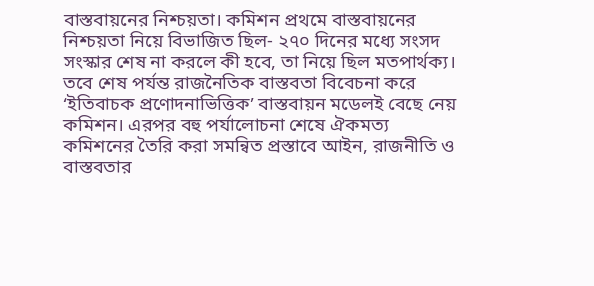বাস্তবায়নের নিশ্চয়তা। কমিশন প্রথমে বাস্তবায়নের নিশ্চয়তা নিয়ে বিভাজিত ছিল- ২৭০ দিনের মধ্যে সংসদ সংস্কার শেষ না করলে কী হবে, তা নিয়ে ছিল মতপার্থক্য। তবে শেষ পর্যন্ত রাজনৈতিক বাস্তবতা বিবেচনা করে ‘ইতিবাচক প্রণোদনাভিত্তিক’ বাস্তবায়ন মডেলই বেছে নেয় কমিশন। এরপর বহু পর্যালোচনা শেষে ঐকমত্য কমিশনের তৈরি করা সমন্বিত প্রস্তাবে আইন, রাজনীতি ও বাস্তবতার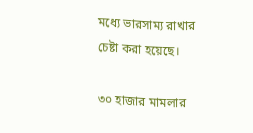মধ্যে ভারসাম্য রাখার চেষ্টা করা হয়েছে।

৩০ হাজার মামলার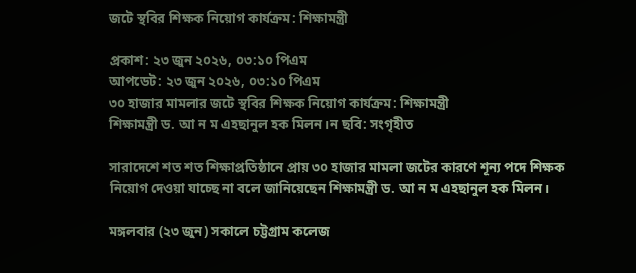জটে স্থবির শিক্ষক নিয়োগ কার্যক্রম: শিক্ষামন্ত্রী

প্রকাশ: ২৩ জুন ২০২৬, ০৩:১০ পিএম
আপডেট: ২৩ জুন ২০২৬, ০৩:১০ পিএম
৩০ হাজার মামলার জটে স্থবির শিক্ষক নিয়োগ কার্যক্রম: শিক্ষামন্ত্রী
শিক্ষামন্ত্রী ড. আ ন ম এহছানুল হক মিলন।ন ছবি: সংগৃহীত

সারাদেশে শত শত শিক্ষাপ্রতিষ্ঠানে প্রায় ৩০ হাজার মামলা জটের কারণে শূন্য পদে শিক্ষক নিয়োগ দেওয়া যাচ্ছে না বলে জানিয়েছেন শিক্ষামন্ত্রী ড. আ ন ম এহছানুল হক মিলন।

মঙ্গলবার (২৩ জুন) সকালে চট্টগ্রাম কলেজ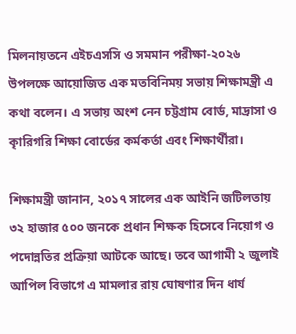মিলনায়তনে এইচএসসি ও সমমান পরীক্ষা-২০২৬ উপলক্ষে আয়োজিত এক মতবিনিময় সভায় শিক্ষামন্ত্রী এ কথা বলেন। এ সভায় অংশ নেন চট্টগ্রাম বোর্ড, মাদ্রাসা ও কাৃরিগরি শিক্ষা বোর্ডের কর্মকর্তা এবং শিক্ষার্থীরা।

শিক্ষামন্ত্রী জানান, ২০১৭ সালের এক আইনি জটিলতায় ৩২ হাজার ৫০০ জনকে প্রধান শিক্ষক হিসেবে নিয়োগ ও পদোন্নতির প্রক্রিয়া আটকে আছে। তবে আগামী ২ জুলাই আপিল বিভাগে এ মামলার রায় ঘোষণার দিন ধার্য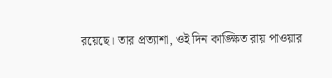রয়েছে। তার প্রত্যাশা, ওই দিন কাঙ্ক্ষিত রায় পাওয়ার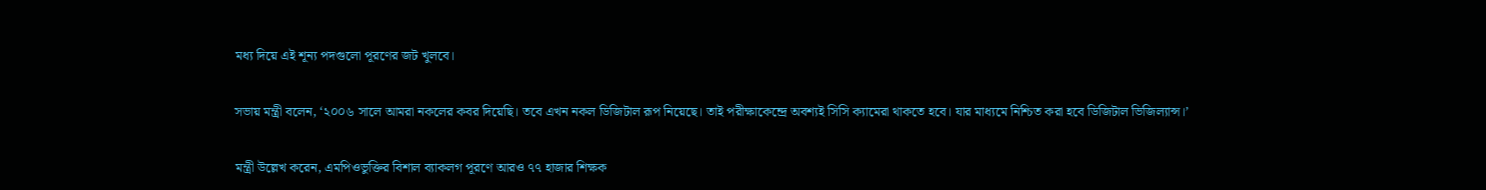মধ্য দিয়ে এই শূন্য পদগুলো পূরণের জট খুলবে।

সভায় মন্ত্রী বলেন, ‘২০০৬ সালে আমরা নকলের কবর দিয়েছি। তবে এখন নকল ডিজিটাল রূপ নিয়েছে। তাই পরীক্ষাকেন্দ্রে অবশ্যই সিসি ক্যামেরা থাকতে হবে। যার মাধ্যমে নিশ্চিত করা হবে ডিজিটাল ভিজিল্যান্স।’

মন্ত্রী উল্লেখ করেন, এমপিওভুক্তির বিশাল ব্যাকলগ পূরণে আরও ৭৭ হাজার শিক্ষক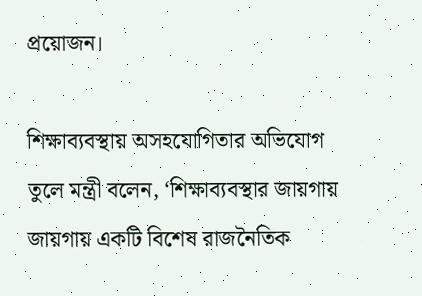প্রয়োজন।

শিক্ষাব্যবস্থায় অসহযোগিতার অভিযোগ তুলে মন্ত্রী বলেন, ‘শিক্ষাব্যবস্থার জায়গায় জায়গায় একটি বিশেষ রাজনৈতিক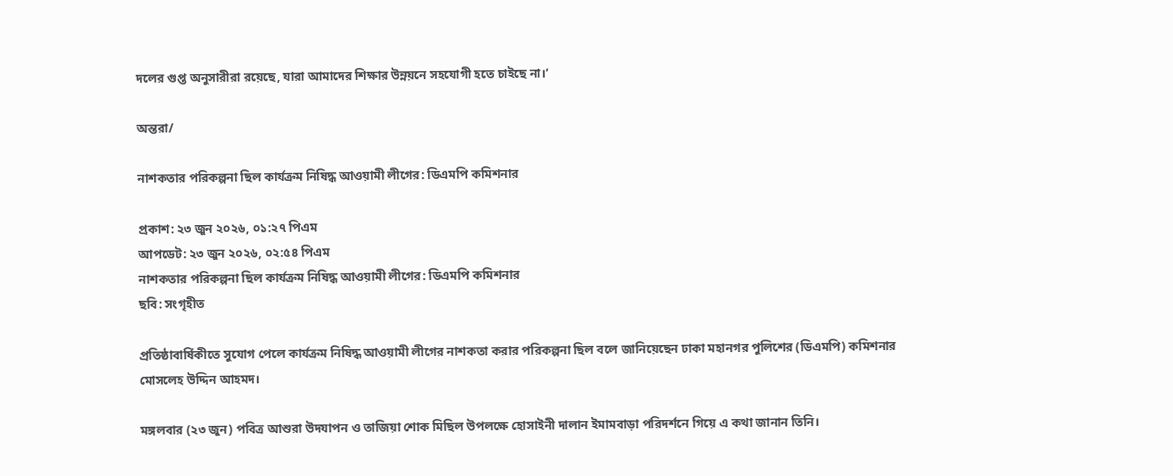দলের গুপ্ত অনুসারীরা রয়েছে, যারা আমাদের শিক্ষার উন্নয়নে সহযোগী হতে চাইছে না।’

অন্তরা/

নাশকতার পরিকল্পনা ছিল কার্যক্রম নিষিদ্ধ আওয়ামী লীগের: ডিএমপি কমিশনার

প্রকাশ: ২৩ জুন ২০২৬, ০১:২৭ পিএম
আপডেট: ২৩ জুন ২০২৬, ০২:৫৪ পিএম
নাশকতার পরিকল্পনা ছিল কার্যক্রম নিষিদ্ধ আওয়ামী লীগের: ডিএমপি কমিশনার
ছবি: সংগৃহীত

প্রতিষ্ঠাবার্ষিকীতে সুযোগ পেলে কার্যক্রম নিষিদ্ধ আওয়ামী লীগের নাশকতা করার পরিকল্পনা ছিল বলে জানিয়েছেন ঢাকা মহানগর পুলিশের (ডিএমপি) কমিশনার মোসলেহ উদ্দিন আহমদ।

মঙ্গলবার (২৩ জুন) পবিত্র আশুরা উদযাপন ও তাজিয়া শোক মিছিল উপলক্ষে হোসাইনী দালান ইমামবাড়া পরিদর্শনে গিয়ে এ কথা জানান তিনি।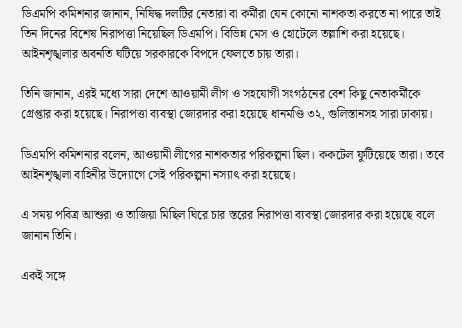ডিএমপি কমিশনার জানান, নিষিদ্ধ দলটির নেতারা বা কর্মীরা যেন কোনো নাশকতা করতে না পারে তাই তিন দিনের বিশেষ নিরাপত্তা নিয়েছিল ডিএমপি। বিভিন্ন মেস ও হোটেলে তল্লাশি করা হয়েছে। আইনশৃঙ্খলার অবনতি ঘটিয়ে সরকারকে বিপদে ফেলতে চায় তারা।

তিনি জানান, এরই মধ্যে সারা দেশে আওয়ামী লীগ ও সহযোগী সংগঠনের বেশ কিছু নেতাকর্মীকে গ্রেপ্তার করা হয়েছে। নিরাপত্তা ব্যবস্থা জোরদার করা হয়েছে ধানমণ্ডি ৩২, গুলিস্তানসহ সারা ঢাকায়।

ডিএমপি কমিশনার বলেন, আওয়ামী লীগের নাশকতার পরিকল্পনা ছিল। ককটেল ফুটিয়েছে তারা। তবে আইনশৃঙ্খলা বাহিনীর উদ্যোগে সেই পরিকল্পনা নস্যাৎ করা হয়েছে।

এ সময় পবিত্র আশুরা ও তাজিয়া মিছিল ঘিরে চার স্তরের নিরাপত্তা ব্যবস্থা জোরদার করা হয়েছে বলে জানান তিনি।

একই সঙ্গে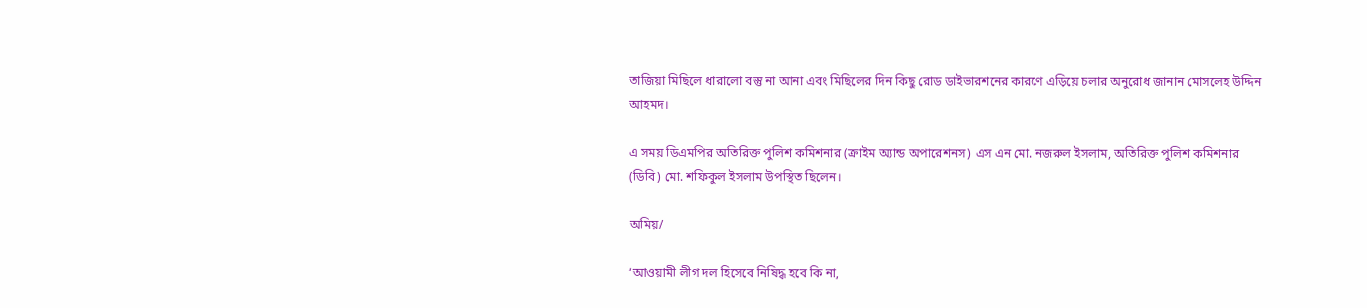তাজিয়া মিছিলে ধারালো বস্তু না আনা এবং মিছিলের দিন কিছু রোড ডাইভারশনের কারণে এড়িয়ে চলার অনুরোধ জানান মোসলেহ উদ্দিন আহমদ।

এ সময় ডিএমপির অতিরিক্ত পুলিশ কমিশনার (ক্রাইম অ্যান্ড অপারেশনস) এস এন মো. নজরুল ইসলাম, অতিরিক্ত পুলিশ কমিশনার (ডিবি) মো. শফিকুল ইসলাম উপস্থিত ছিলেন।

অমিয়/

‘আওয়ামী লীগ দল হিসেবে নিষিদ্ধ হবে কি না,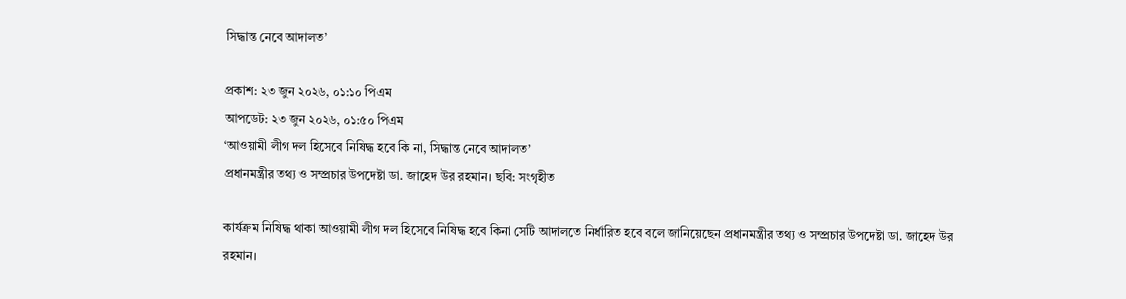সিদ্ধান্ত নেবে আদালত’

প্রকাশ: ২৩ জুন ২০২৬, ০১:১০ পিএম
আপডেট: ২৩ জুন ২০২৬, ০১:৫০ পিএম
‘আওয়ামী লীগ দল হিসেবে নিষিদ্ধ হবে কি না, সিদ্ধান্ত নেবে আদালত’
প্রধানমন্ত্রীর তথ্য ও সম্প্রচার উপদেষ্টা ডা. জাহেদ উর রহমান। ছবি: সংগৃহীত

কার্যক্রম নিষিদ্ধ থাকা আওয়ামী লীগ দল হিসেবে নিষিদ্ধ হবে কিনা সেটি আদালতে নির্ধারিত হবে বলে জানিয়েছেন প্রধানমন্ত্রীর তথ্য ও সম্প্রচার উপদেষ্টা ডা. জাহেদ উর রহমান।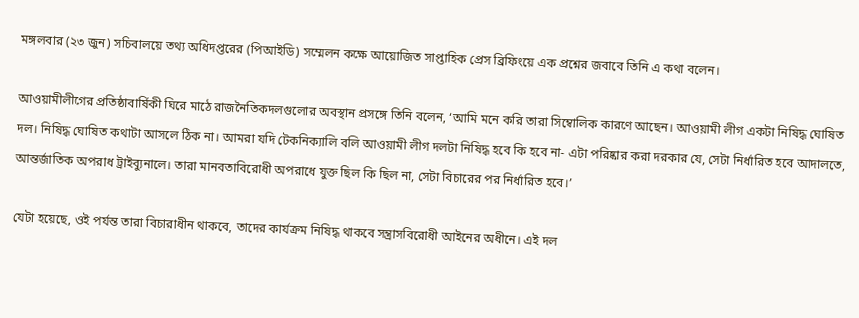মঙ্গলবার (২৩ জুন) সচিবালয়ে তথ্য অধিদপ্তরের (পিআইডি) সম্মেলন কক্ষে আয়োজিত সাপ্তাহিক প্রেস ব্রিফিংয়ে এক প্রশ্নের জবাবে তিনি এ কথা বলেন।

আওয়ামীলীগের প্রতিষ্ঠাবার্ষিকী ঘিরে মাঠে রাজনৈতিকদলগুলোর অবস্থান প্রসঙ্গে তিনি বলেন, ‘আমি মনে করি তারা সিম্বোলিক কারণে আছেন। আওয়ামী লীগ একটা নিষিদ্ধ ঘোষিত দল। নিষিদ্ধ ঘোষিত কথাটা আসলে ঠিক না। আমরা যদি টেকনিক্যালি বলি আওয়ামী লীগ দলটা নিষিদ্ধ হবে কি হবে না- এটা পরিষ্কার করা দরকার যে, সেটা নির্ধারিত হবে আদালতে, আন্তর্জাতিক অপরাধ ট্রাইব্যুনালে। তারা মানবতাবিরোধী অপরাধে যুক্ত ছিল কি ছিল না, সেটা বিচারের পর নির্ধারিত হবে।’

যেটা হয়েছে, ওই পর্যন্ত তারা বিচারাধীন থাকবে, তাদের কার্যক্রম নিষিদ্ধ থাকবে সন্ত্রাসবিরোধী আইনের অধীনে। এই দল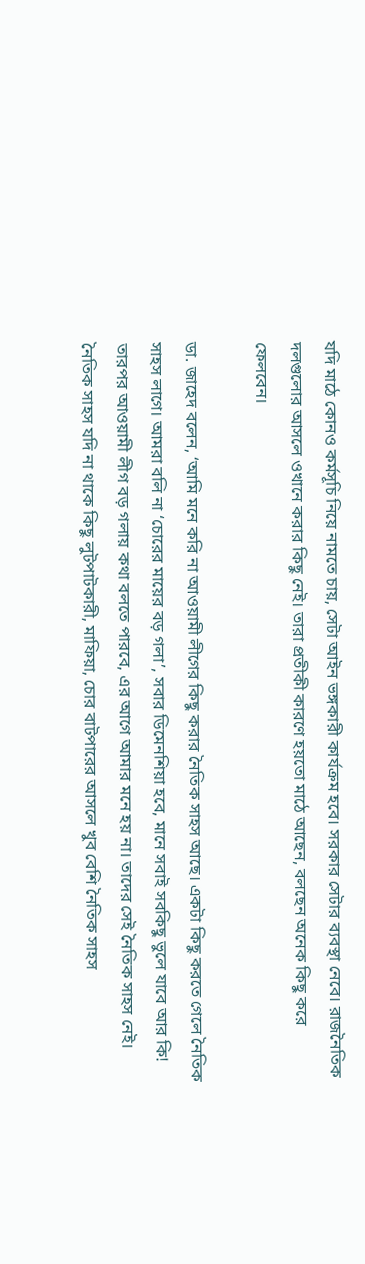যদি মাঠে কোনও কর্মসূচি নিয়ে নামতে চায়, সেটা আইন ভঙ্গকারী কার্যক্রম হবে। সরকার সেটার ব্যবস্থা নেবে। রাজনৈতিক দলগুলোর আসলে ওখানে করার কিছু নেই। তারা প্রতীকী কারণে হয়তো মাঠে আছেন, বলছেন অনেক কিছু করে ফেলবেন।

ডা. জাহেদ বলেন, ‘আমি মনে করি না আওয়ামী লীগের কিছু করার নৈতিক সাহস আছে। একটা কিছু করতে গেলে নৈতিক সাহস লাগে। আমরা বলি না ‘চোরের মায়ের বড় গলা’, সবার ডিমেনশিয়া হবে, মানে সবাই সবকিছু ভুলে যাবে আর কি! তারপর আওয়ামী লীগ বড় গলায় কথা বলতে পারবে, এর আগে আমার মনে হয় না। তাদের সেই নৈতিক সাহস নেই। নৈতিক সাহস যদি না থাকে কিছু লুটপাটকারী, মাফিয়া, চোর বাটপারের আসলে খুব বেশি নৈতিক সাহস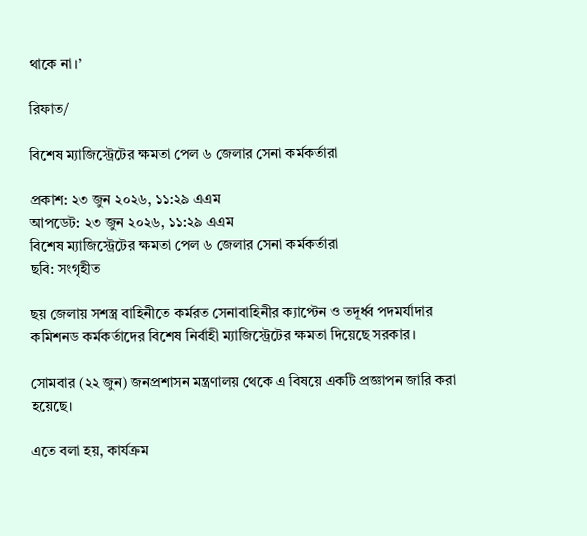থাকে না।’

রিফাত/

বিশেষ ম্যাজিস্ট্রেটের ক্ষমতা পেল ৬ জেলার সেনা কর্মকর্তারা

প্রকাশ: ২৩ জুন ২০২৬, ১১:২৯ এএম
আপডেট: ২৩ জুন ২০২৬, ১১:২৯ এএম
বিশেষ ম্যাজিস্ট্রেটের ক্ষমতা পেল ৬ জেলার সেনা কর্মকর্তারা
ছবি: সংগৃহীত

ছয় জেলায় সশস্ত্র বাহিনীতে কর্মরত সেনাবাহিনীর ক্যাপ্টেন ও তদূর্ধ্ব পদমর্যাদার কমিশনড কর্মকর্তাদের বিশেষ নির্বাহী ম্যাজিস্ট্রেটের ক্ষমতা দিয়েছে সরকার।

সোমবার (২২ জুন) জনপ্রশাসন মন্ত্রণালয় থেকে এ বিষয়ে একটি প্রজ্ঞাপন জারি করা হয়েছে।

এতে বলা হয়, কার্যক্রম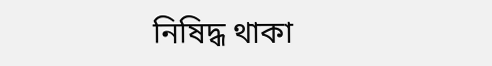নিষিদ্ধ থাকা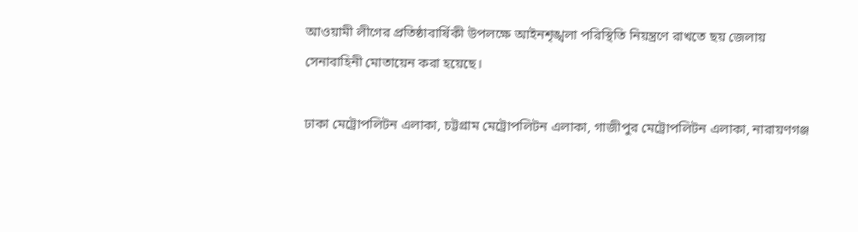আওয়ামী লীগের প্রতিষ্ঠাবার্ষিকী উপলক্ষে আইনশৃঙ্খলা পরিস্থিতি নিয়ন্ত্রণে রাখতে ছয় জেলায় সেনাবাহিনী মোতায়েন করা হয়েছে।

ঢাকা মেট্রোপলিটন এলাকা, চট্টগ্রাম মেট্রোপলিটন এলাকা, গাজীপুর মেট্রোপলিটন এলাকা, নারায়ণগঞ্জ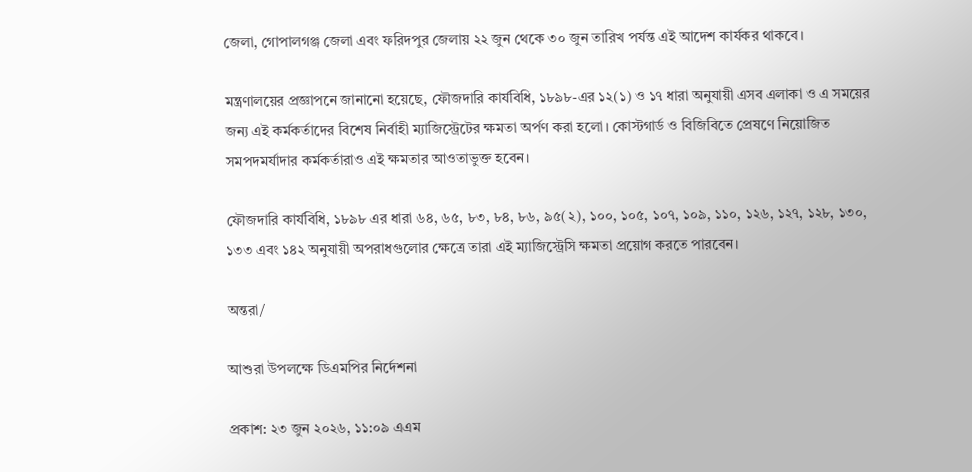জেলা, গোপালগঞ্জ জেলা এবং ফরিদপুর জেলায় ২২ জুন থেকে ৩০ জুন তারিখ পর্যন্ত এই আদেশ কার্যকর থাকবে।

মন্ত্রণালয়ের প্রজ্ঞাপনে জানানো হয়েছে, ফৌজদারি কার্যবিধি, ১৮৯৮-এর ১২(১) ও ১৭ ধারা অনুযায়ী এসব এলাকা ও এ সময়ের জন্য এই কর্মকর্তাদের বিশেষ নির্বাহী ম্যাজিস্ট্রেটের ক্ষমতা অর্পণ করা হলো। কোস্টগার্ড ও বিজিবিতে প্রেষণে নিয়োজিত সমপদমর্যাদার কর্মকর্তারাও এই ক্ষমতার আওতাভুক্ত হবেন।

ফৌজদারি কার্যবিধি, ১৮৯৮ এর ধারা ৬৪, ৬৫, ৮৩, ৮৪, ৮৬, ৯৫(২), ১০০, ১০৫, ১০৭, ১০৯, ১১০, ১২৬, ১২৭, ১২৮, ১৩০, ১৩৩ এবং ১৪২ অনুযায়ী অপরাধগুলোর ক্ষেত্রে তারা এই ম্যাজিস্ট্রেসি ক্ষমতা প্রয়োগ করতে পারবেন।

অন্তরা/

আশুরা উপলক্ষে ডিএমপির নির্দেশনা

প্রকাশ: ২৩ জুন ২০২৬, ১১:০৯ এএম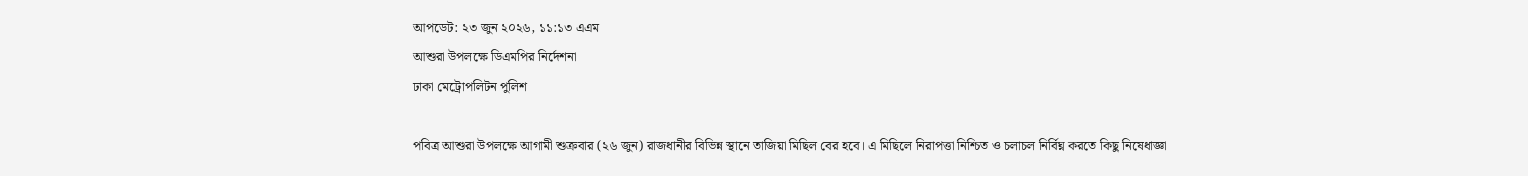আপডেট: ২৩ জুন ২০২৬, ১১:১৩ এএম
আশুরা উপলক্ষে ডিএমপির নির্দেশনা
ঢাকা মেট্রোপলিটন পুলিশ

পবিত্র আশুরা উপলক্ষে আগামী শুক্রবার (২৬ জুন) রাজধানীর বিভিন্ন স্থানে তাজিয়া মিছিল বের হবে। এ মিছিলে নিরাপত্তা নিশ্চিত ও চলাচল নির্বিঘ্ন করতে কিছু নিষেধাজ্ঞা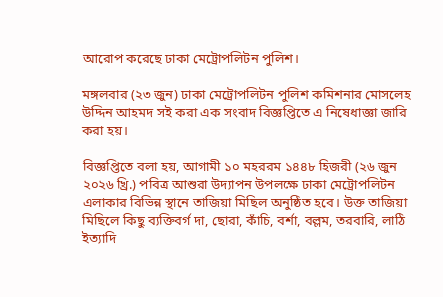আরোপ করেছে ঢাকা মেট্রোপলিটন পুলিশ।

মঙ্গলবার (২৩ জুন) ঢাকা মেট্রোপলিটন পুলিশ কমিশনার মোসলেহ উদ্দিন আহমদ সই করা এক সংবাদ বিজ্ঞপ্তিতে এ নিষেধাজ্ঞা জারি করা হয়।

বিজ্ঞপ্তিতে বলা হয়, আগামী ১০ মহররম ১৪৪৮ হিজরী (২৬ জুন ২০২৬ খ্রি.) পবিত্র আশুরা উদ্যাপন উপলক্ষে ঢাকা মেট্রোপলিটন এলাকার বিভিন্ন স্থানে তাজিয়া মিছিল অনুষ্ঠিত হবে। উক্ত তাজিয়া মিছিলে কিছু ব্যক্তিবর্গ দা, ছোরা, কাঁচি, বর্শা, বল্লম, তরবারি, লাঠি ইত্যাদি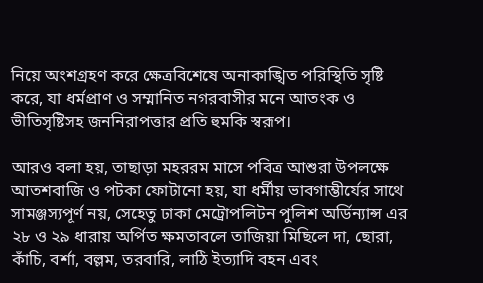নিয়ে অংশগ্রহণ করে ক্ষেত্রবিশেষে অনাকাঙ্খিত পরিস্থিতি সৃষ্টি করে, যা ধর্মপ্রাণ ও সম্মানিত নগরবাসীর মনে আতংক ও ভীতিসৃষ্টিসহ জননিরাপত্তার প্রতি হুমকি স্বরূপ।

আরও বলা হয়, তাছাড়া মহররম মাসে পবিত্র আশুরা উপলক্ষে আতশবাজি ও পটকা ফোটানো হয়, যা ধর্মীয় ভাবগাম্ভীর্যের সাথে সামঞ্জস্যপূর্ণ নয়, সেহেতু ঢাকা মেট্রোপলিটন পুলিশ অর্ডিন্যান্স এর ২৮ ও ২৯ ধারায় অর্পিত ক্ষমতাবলে তাজিয়া মিছিলে দা, ছোরা, কাঁচি, বর্শা, বল্লম, তরবারি, লাঠি ইত্যাদি বহন এবং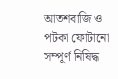আতশবাজি ও পটকা ফোটানো সম্পূর্ণ নিষিদ্ধ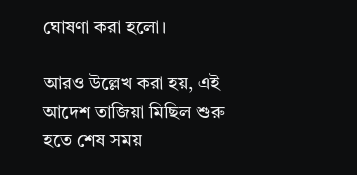ঘোষণা করা হলো।

আরও উল্লেখ করা হয়, এই আদেশ তাজিয়া মিছিল শুরু হতে শেষ সময়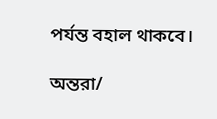পর্যন্ত বহাল থাকবে।

অন্তরা/